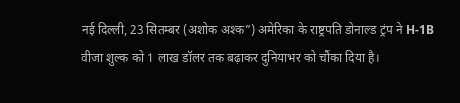नई दिल्ली, 23 सितम्बर (अशोक अश्क”) अमेरिका के राष्ट्रपति डोनाल्ड ट्रंप ने H-1B वीजा शुल्क को 1 लाख डॉलर तक बढ़ाकर दुनियाभर को चौंका दिया है।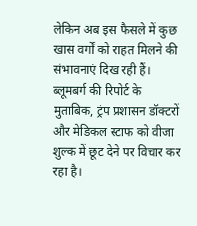लेकिन अब इस फैसले में कुछ खास वर्गों को राहत मिलने की संभावनाएं दिख रही हैं। ब्लूमबर्ग की रिपोर्ट के मुताबिक, ट्रंप प्रशासन डॉक्टरों और मेडिकल स्टाफ को वीजा शुल्क में छूट देने पर विचार कर रहा है।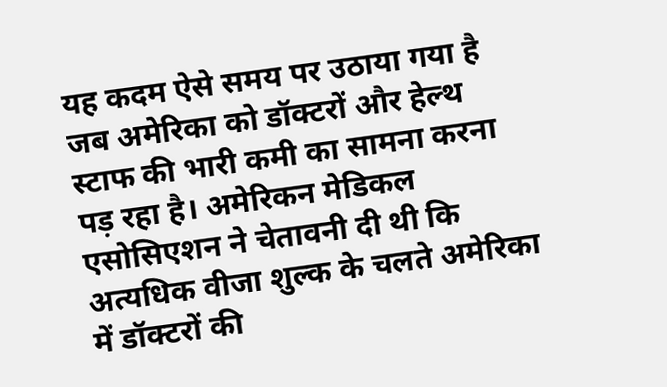यह कदम ऐसे समय पर उठाया गया है जब अमेरिका को डॉक्टरों और हेल्थ स्टाफ की भारी कमी का सामना करना पड़ रहा है। अमेरिकन मेडिकल एसोसिएशन ने चेतावनी दी थी कि अत्यधिक वीजा शुल्क के चलते अमेरिका में डॉक्टरों की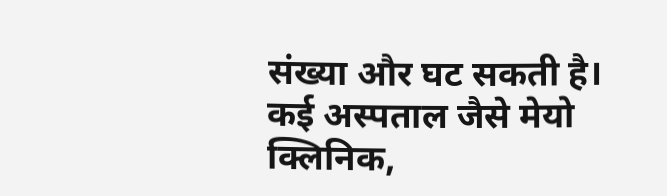संख्या और घट सकती है। कई अस्पताल जैसे मेयो क्लिनिक,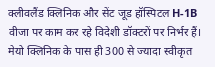क्लीवलैंड क्लिनिक और सेंट जूड हॉस्पिटल H-1B वीजा पर काम कर रहे विदेशी डॉक्टरों पर निर्भर हैं।
मेयो क्लिनिक के पास ही 300 से ज्यादा स्वीकृत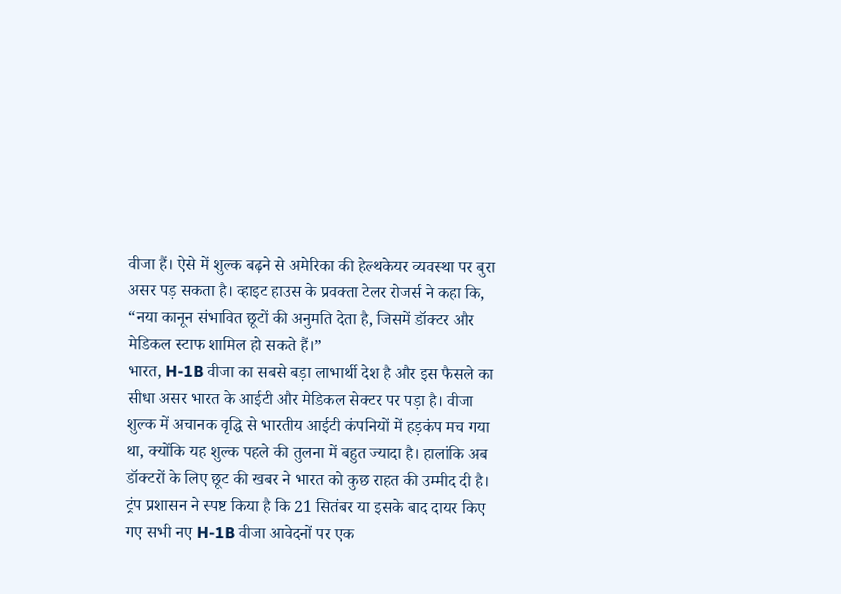वीजा हैं। ऐसे में शुल्क बढ़ने से अमेरिका की हेल्थकेयर व्यवस्था पर बुरा असर पड़ सकता है। व्हाइट हाउस के प्रवक्ता टेलर रोजर्स ने कहा कि, “नया कानून संभावित छूटों की अनुमति देता है, जिसमें डॉक्टर और मेडिकल स्टाफ शामिल हो सकते हैं।”
भारत, H-1B वीजा का सबसे बड़ा लाभार्थी देश है और इस फैसले का सीधा असर भारत के आईटी और मेडिकल सेक्टर पर पड़ा है। वीजा शुल्क में अचानक वृद्धि से भारतीय आईटी कंपनियों में हड़कंप मच गया था, क्योंकि यह शुल्क पहले की तुलना में बहुत ज्यादा है। हालांकि अब डॉक्टरों के लिए छूट की खबर ने भारत को कुछ राहत की उम्मीद दी है।
ट्रंप प्रशासन ने स्पष्ट किया है कि 21 सितंबर या इसके बाद दायर किए गए सभी नए H-1B वीजा आवेदनों पर एक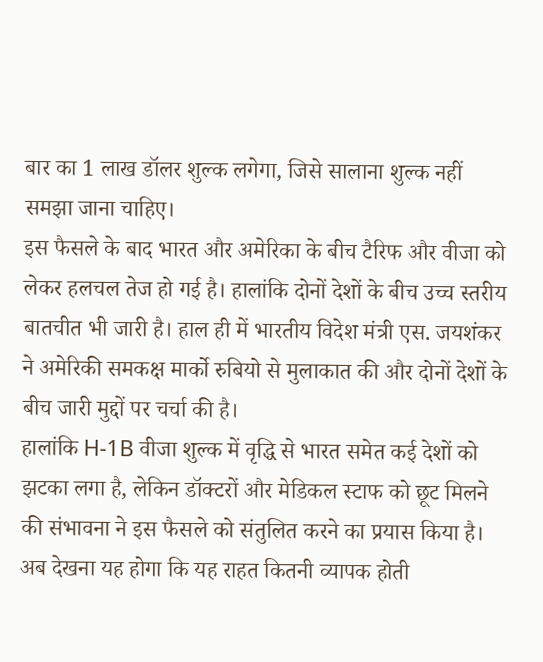बार का 1 लाख डॉलर शुल्क लगेगा, जिसे सालाना शुल्क नहीं समझा जाना चाहिए।
इस फैसले के बाद भारत और अमेरिका के बीच टैरिफ और वीजा को लेकर हलचल तेज हो गई है। हालांकि दोनों देशों के बीच उच्च स्तरीय बातचीत भी जारी है। हाल ही में भारतीय विदेश मंत्री एस. जयशंकर ने अमेरिकी समकक्ष मार्को रुबियो से मुलाकात की और दोनों देशों के बीच जारी मुद्दों पर चर्चा की है।
हालांकि H-1B वीजा शुल्क में वृद्धि से भारत समेत कई देशों को झटका लगा है, लेकिन डॉक्टरों और मेडिकल स्टाफ को छूट मिलने की संभावना ने इस फैसले को संतुलित करने का प्रयास किया है। अब देखना यह होगा कि यह राहत कितनी व्यापक होती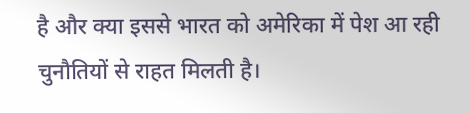है और क्या इससे भारत को अमेरिका में पेश आ रही चुनौतियों से राहत मिलती है।